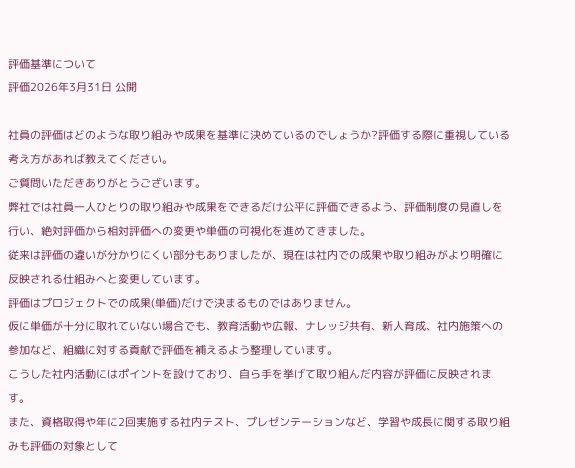評価基準について
評価2026年3月31日 公開

社員の評価はどのような取り組みや成果を基準に決めているのでしょうか?評価する際に重視している考え方があれば教えてください。
ご質問いただきありがとうございます。
弊社では社員一人ひとりの取り組みや成果をできるだけ公平に評価できるよう、評価制度の見直しを行い、絶対評価から相対評価への変更や単価の可視化を進めてきました。
従来は評価の違いが分かりにくい部分もありましたが、現在は社内での成果や取り組みがより明確に反映される仕組みへと変更しています。
評価はプロジェクトでの成果(単価)だけで決まるものではありません。
仮に単価が十分に取れていない場合でも、教育活動や広報、ナレッジ共有、新人育成、社内施策への参加など、組織に対する貢献で評価を補えるよう整理しています。
こうした社内活動にはポイントを設けており、自ら手を挙げて取り組んだ内容が評価に反映されます。
また、資格取得や年に2回実施する社内テスト、プレゼンテーションなど、学習や成長に関する取り組みも評価の対象として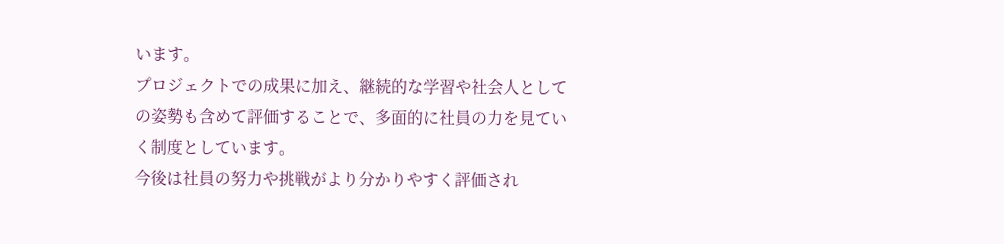います。
プロジェクトでの成果に加え、継続的な学習や社会人としての姿勢も含めて評価することで、多面的に社員の力を見ていく制度としています。
今後は社員の努力や挑戦がより分かりやすく評価され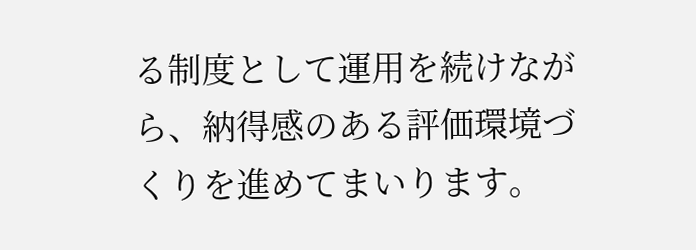る制度として運用を続けながら、納得感のある評価環境づくりを進めてまいります。